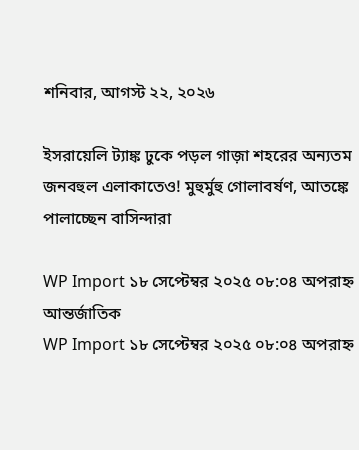শনিবার, আগস্ট ২২, ২০২৬

ইসরায়েলি ট্যাঙ্ক ঢুকে পড়ল গাজ়া শহরের অন্যতম জনবহুল এলাকাতেও! মুহুর্মুহু গোলাবর্ষণ, আতঙ্কে পালাচ্ছেন বাসিন্দারা

WP Import ১৮ সেপ্টেম্বর ২০২৫ ০৮:০৪ অপরাহ্ন আন্তর্জাতিক
WP Import ১৮ সেপ্টেম্বর ২০২৫ ০৮:০৪ অপরাহ্ন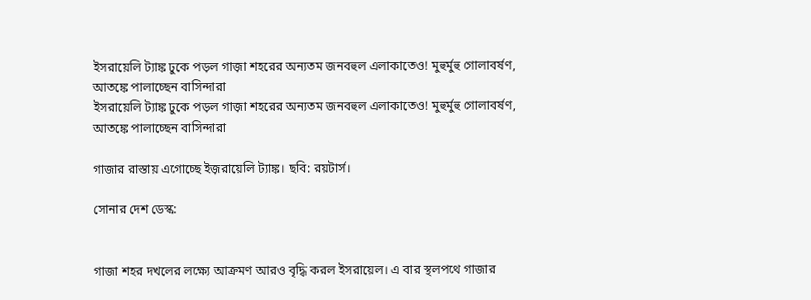ইসরায়েলি ট্যাঙ্ক ঢুকে পড়ল গাজ়া শহরের অন্যতম জনবহুল এলাকাতেও! মুহুর্মুহু গোলাবর্ষণ, আতঙ্কে পালাচ্ছেন বাসিন্দারা
ইসরায়েলি ট্যাঙ্ক ঢুকে পড়ল গাজ়া শহরের অন্যতম জনবহুল এলাকাতেও! মুহুর্মুহু গোলাবর্ষণ, আতঙ্কে পালাচ্ছেন বাসিন্দারা

গাজার রাস্তায় এগোচ্ছে ইজ়রায়েলি ট্যাঙ্ক। ছবি: রয়টার্স।

সোনার দেশ ডেস্ক:


গাজা শহর দখলের লক্ষ্যে আক্রমণ আরও বৃদ্ধি করল ইসরায়েল। এ বার স্থলপথে গাজার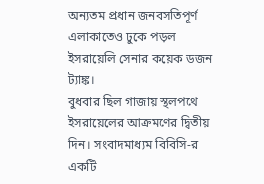অন্যতম প্রধান জনবসতিপূর্ণ এলাকাতেও ঢুকে পড়ল ইসরায়েলি সেনার কয়েক ডজন ট্যাঙ্ক।
বুধবার ছিল গাজায় স্থলপথে ইসরায়েলের আক্রমণের দ্বিতীয় দিন। সংবাদমাধ্যম বিবিসি-র একটি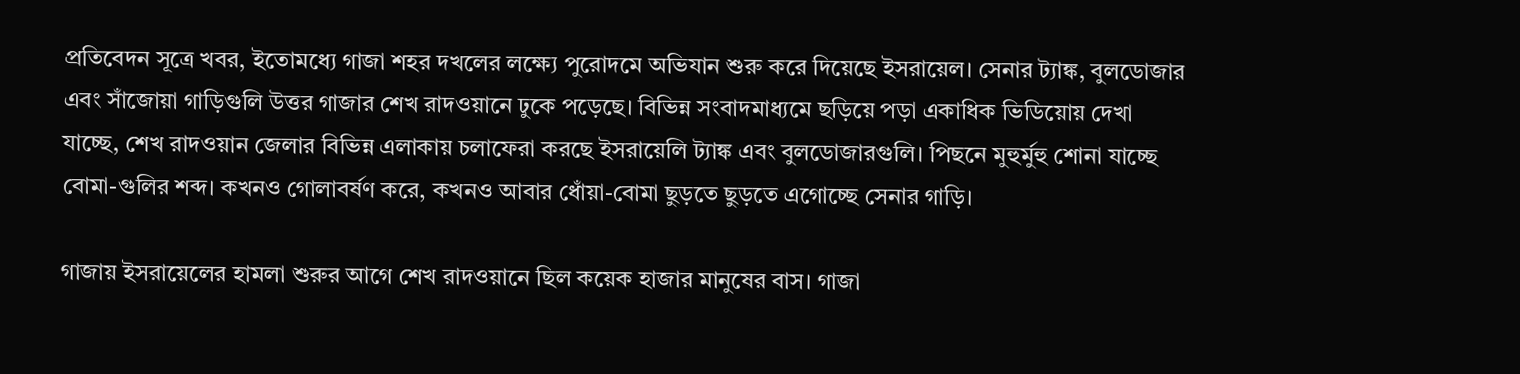প্রতিবেদন সূত্রে খবর, ইতোমধ্যে গাজা শহর দখলের লক্ষ্যে পুরোদমে অভিযান শুরু করে দিয়েছে ইসরায়েল। সেনার ট্যাঙ্ক, বুলডোজার এবং সাঁজোয়া গাড়িগুলি উত্তর গাজার শেখ রাদওয়ানে ঢুকে পড়েছে। বিভিন্ন সংবাদমাধ্যমে ছড়িয়ে পড়া একাধিক ভিডিয়োয় দেখা যাচ্ছে, শেখ রাদওয়ান জেলার বিভিন্ন এলাকায় চলাফেরা করছে ইসরায়েলি ট্যাঙ্ক এবং বুলডোজারগুলি। পিছনে মুহুর্মুহু শোনা যাচ্ছে বোমা-গুলির শব্দ। কখনও গোলাবর্ষণ করে, কখনও আবার ধোঁয়া-বোমা ছুড়তে ছুড়তে এগোচ্ছে সেনার গাড়ি।

গাজায় ইসরায়েলের হামলা শুরুর আগে শেখ রাদওয়ানে ছিল কয়েক হাজার মানুষের বাস। গাজা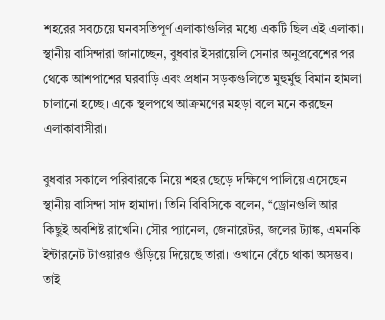শহরের সবচেয়ে ঘনবসতিপূর্ণ এলাকাগুলির মধ্যে একটি ছিল এই এলাকা। স্থানীয় বাসিন্দারা জানাচ্ছেন, বুধবার ইসরায়েলি সেনার অনুপ্রবেশের পর থেকে আশপাশের ঘরবাড়ি এবং প্রধান সড়কগুলিতে মুহুর্মুহু বিমান হামলা চালানো হচ্ছে। একে স্থলপথে আক্রমণের মহড়া বলে মনে করছেন এলাকাবাসীরা।

বুধবার সকালে পরিবারকে নিয়ে শহর ছেড়ে দক্ষিণে পালিয়ে এসেছেন স্থানীয় বাসিন্দা সাদ হামাদা। তিনি বিবিসিকে বলেন, ‘‘ড্রোনগুলি আর কিছুই অবশিষ্ট রাখেনি। সৌর প্যানেল, জেনারেটর, জলের ট্যাঙ্ক, এমনকি ইন্টারনেট টাওয়ারও গুঁড়িয়ে দিয়েছে তারা। ওখানে বেঁচে থাকা অসম্ভব। তাই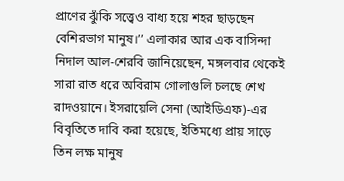প্রাণের ঝুঁকি সত্ত্বেও বাধ্য হয়ে শহর ছাড়ছেন বেশিরভাগ মানুষ।’’ এলাকার আর এক বাসিন্দা নিদাল আল-শেরবি জানিয়েছেন, মঙ্গলবার থেকেই সারা রাত ধরে অবিরাম গোলাগুলি চলছে শেখ রাদওয়ানে। ইসরায়েলি সেনা (আইডিএফ)-এর বিবৃতিতে দাবি করা হয়েছে, ইতিমধ্যে প্রায় সাড়ে তিন লক্ষ মানুষ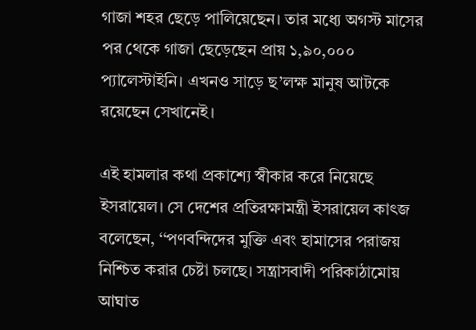গাজা শহর ছেড়ে পালিয়েছেন। তার মধ্যে অগস্ট মাসের পর থেকে গাজা ছেড়েছেন প্রায় ১,৯০,০০০ প্যালেস্টাইনি। এখনও সাড়ে ছ’লক্ষ মানুষ আটকে রয়েছেন সেখানেই।

এই হামলার কথা প্রকাশ্যে স্বীকার করে নিয়েছে ইসরায়েল। সে দেশের প্রতিরক্ষামন্ত্রী ইসরায়েল কাৎজ বলেছেন, ‘‘পণবন্দিদের মুক্তি এবং হামাসের পরাজয় নিশ্চিত করার চেষ্টা চলছে। সন্ত্রাসবাদী পরিকাঠামোয় আঘাত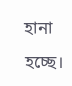হানা হচ্ছে।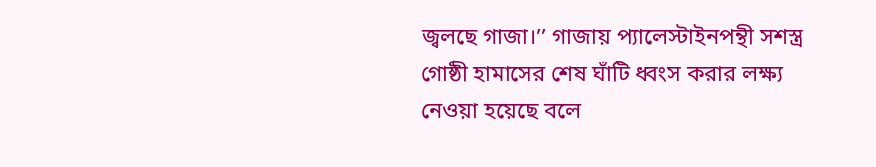জ্বলছে গাজা।’’ গাজায় প্যালেস্টাইনপন্থী সশস্ত্র গোষ্ঠী হামাসের শেষ ঘাঁটি ধ্বংস করার লক্ষ্য নেওয়া হয়েছে বলে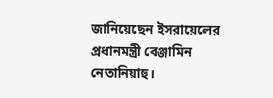জানিয়েছেন ইসরায়েলের প্রধানমন্ত্রী বেঞ্জামিন নেতানিয়াহু।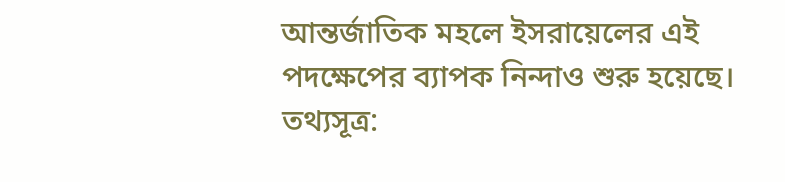আন্তর্জাতিক মহলে ইসরায়েলের এই পদক্ষেপের ব্যাপক নিন্দাও শুরু হয়েছে।
তথ্যসূত্র: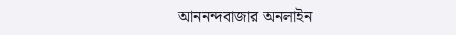আননন্দবাজার অনলাইন